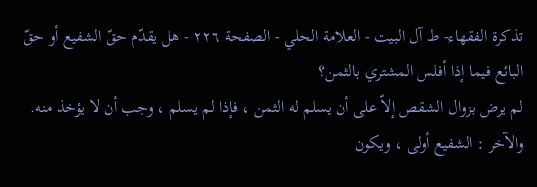تذكرة الفقهاء- ط آل البيت - العلامة الحلي - الصفحة ٢٢٦ - هل يقدّم حقّ الشفيع أو حقّ البائع فيما إذا أفلس المشتري بالثمن؟
لم يرض بزوال الشقص إلاّ على أن يسلم له الثمن ، فإذا لم يسلم ، وجب أن لا يؤخذ منه.
والآخر : الشفيع أولى ، ويكون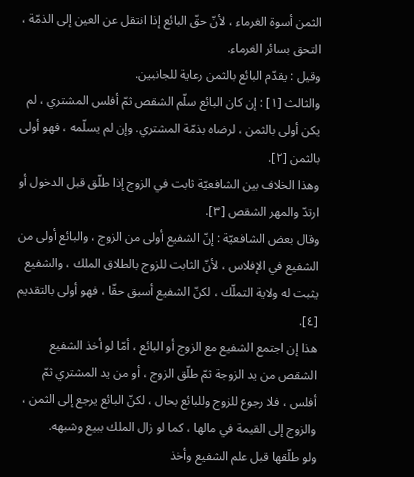الثمن أسوة الغرماء ، لأنّ حقّ البائع إذا انتقل عن العين إلى الذمّة ، التحق بسائر الغرماء.
وقيل : يقدّم البائع بالثمن رعاية للجانبين.
والثالث [١] : إن كان البائع سلّم الشقص ثمّ أفلس المشتري ، لم يكن أولى بالثمن ، لرضاه بذمّة المشتري. وإن لم يسلّمه ، فهو أولى بالثمن [٢].
وهذا الخلاف بين الشافعيّة ثابت في الزوج إذا طلّق قبل الدخول أو ارتدّ والمهر الشقص [٣].
وقال بعض الشافعيّة : إنّ الشفيع أولى من الزوج ، والبائع أولى من الشفيع في الإفلاس ، لأنّ الثابت للزوج بالطلاق الملك ، والشفيع يثبت له ولاية التملّك ، لكنّ الشفيع أسبق حقّا ، فهو أولى بالتقديم [٤].
هذا إن اجتمع الشفيع مع الزوج أو البائع ، أمّا لو أخذ الشفيع الشقص من يد الزوجة ثمّ طلّق الزوج ، أو من يد المشتري ثمّ أفلس ، فلا رجوع للزوج وللبائع بحال ، لكنّ البائع يرجع إلى الثمن ، والزوج إلى القيمة في مالها ، كما لو زال الملك ببيع وشبهه.
ولو طلّقها قبل علم الشفيع وأخذ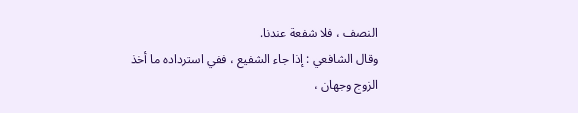النصف ، فلا شفعة عندنا.
وقال الشافعي : إذا جاء الشفيع ، ففي استرداده ما أخذ الزوج وجهان ،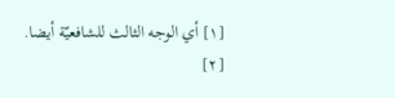[١] أي الوجه الثالث للشافعيّة أيضا.
[٢]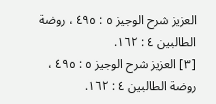العزيز شرح الوجيز ٥ : ٤٩٥ ، روضة الطالبين ٤ : ١٦٢.
[٣] العزيز شرح الوجيز ٥ : ٤٩٥ ، روضة الطالبين ٤ : ١٦٢.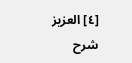[٤] العزيز شرح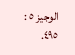الوجيز ٥ : ٤٩٥.